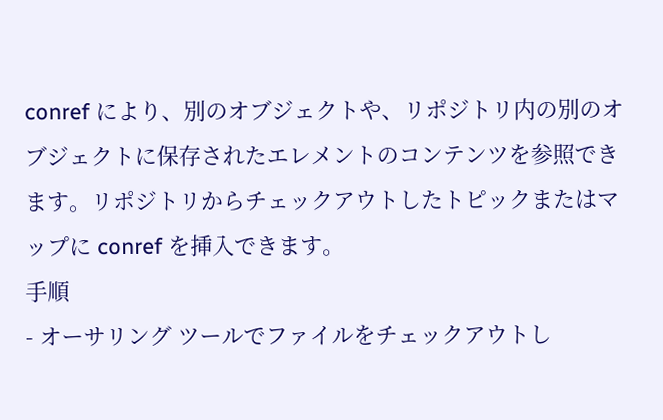conref により、別のオブジェクトや、リポジトリ内の別のオブジェクトに保存されたエレメントのコンテンツを参照できます。リポジトリからチェックアウトしたトピックまたはマップに conref を挿入できます。
手順
- オーサリング ツールでファイルをチェックアウトし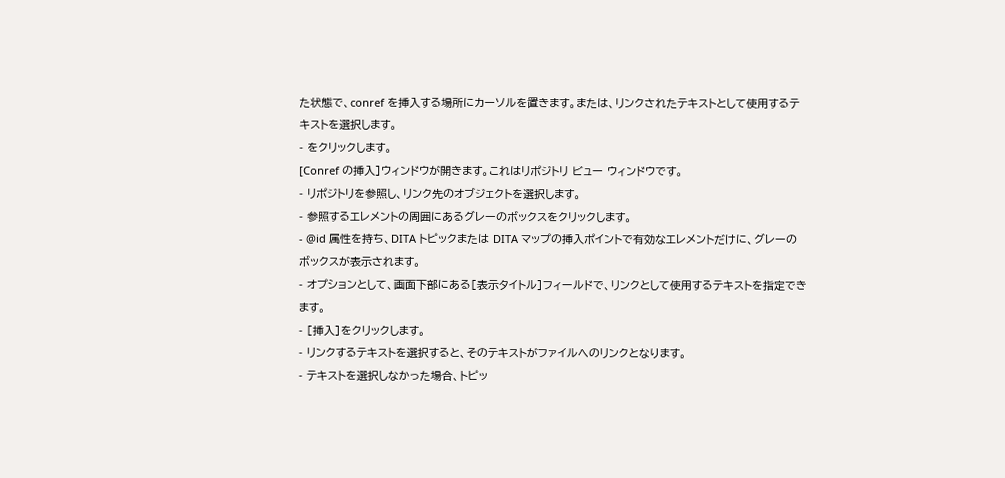た状態で、conref を挿入する場所にカーソルを置きます。または、リンクされたテキストとして使用するテキストを選択します。
- をクリックします。
[Conref の挿入]ウィンドウが開きます。これはリポジトリ ビュー ウィンドウです。
- リポジトリを参照し、リンク先のオブジェクトを選択します。
- 参照するエレメントの周囲にあるグレーのボックスをクリックします。
- @id 属性を持ち、DITA トピックまたは DITA マップの挿入ポイントで有効なエレメントだけに、グレーのボックスが表示されます。
- オプションとして、画面下部にある[表示タイトル]フィールドで、リンクとして使用するテキストを指定できます。
- [挿入]をクリックします。
- リンクするテキストを選択すると、そのテキストがファイルへのリンクとなります。
- テキストを選択しなかった場合、トピッ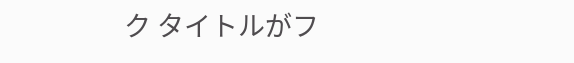ク タイトルがフ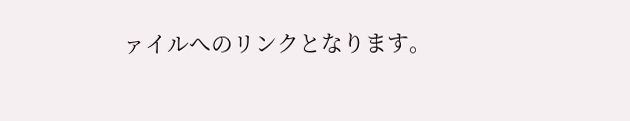ァイルへのリンクとなります。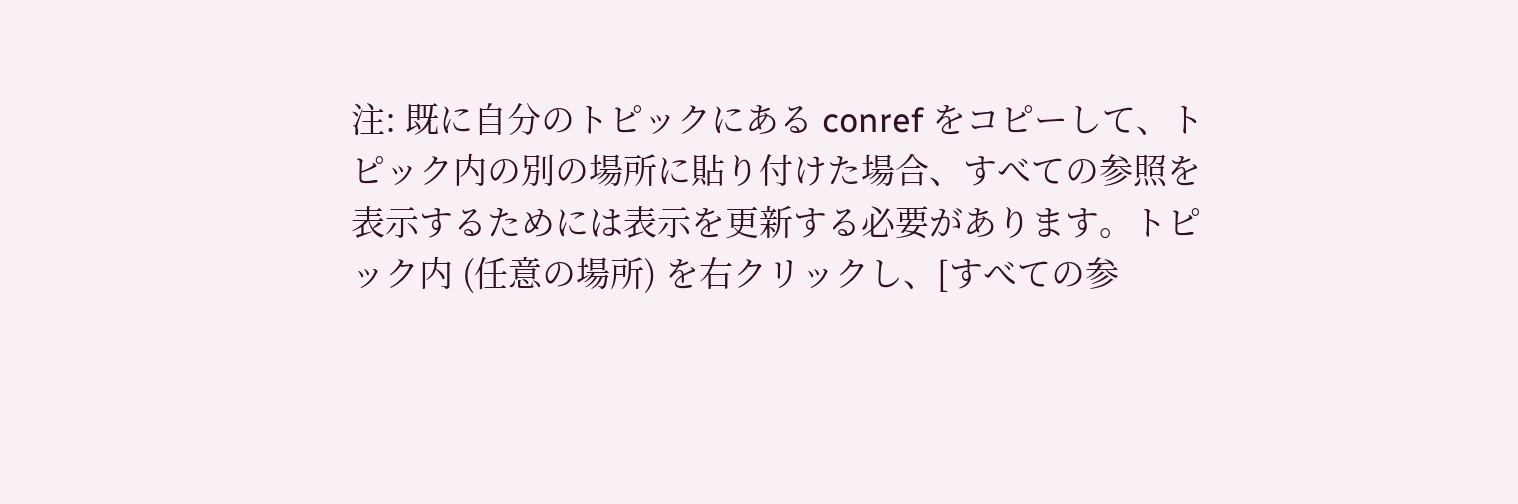注: 既に自分のトピックにある conref をコピーして、トピック内の別の場所に貼り付けた場合、すべての参照を表示するためには表示を更新する必要があります。トピック内 (任意の場所) を右クリックし、[すべての参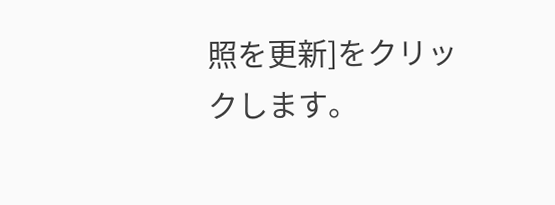照を更新]をクリックします。